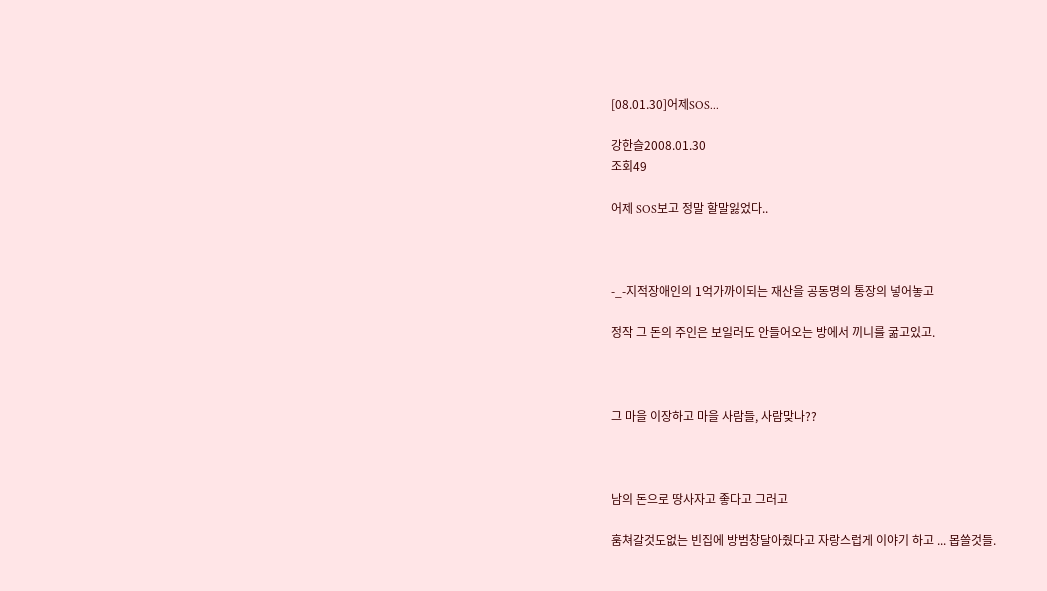[08.01.30]어제SOS...

강한슬2008.01.30
조회49

어제 SOS보고 정말 할말잃었다..



-_-지적장애인의 1억가까이되는 재산을 공동명의 통장의 넣어놓고

정작 그 돈의 주인은 보일러도 안들어오는 방에서 끼니를 굶고있고.



그 마을 이장하고 마을 사람들, 사람맞나??



남의 돈으로 땅사자고 좋다고 그러고

훔쳐갈것도없는 빈집에 방범창달아줬다고 자랑스럽게 이야기 하고 ... 몹쓸것들.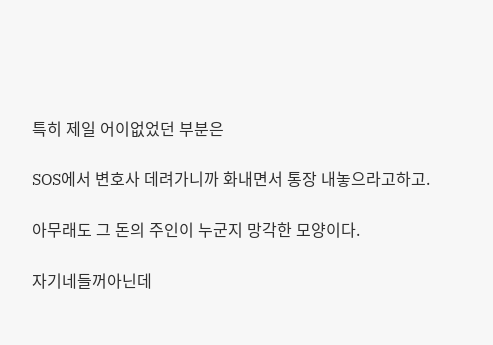특히 제일 어이없었던 부분은

SOS에서 변호사 데려가니까 화내면서 통장 내놓으라고하고.

아무래도 그 돈의 주인이 누군지 망각한 모양이다.

자기네들꺼아닌데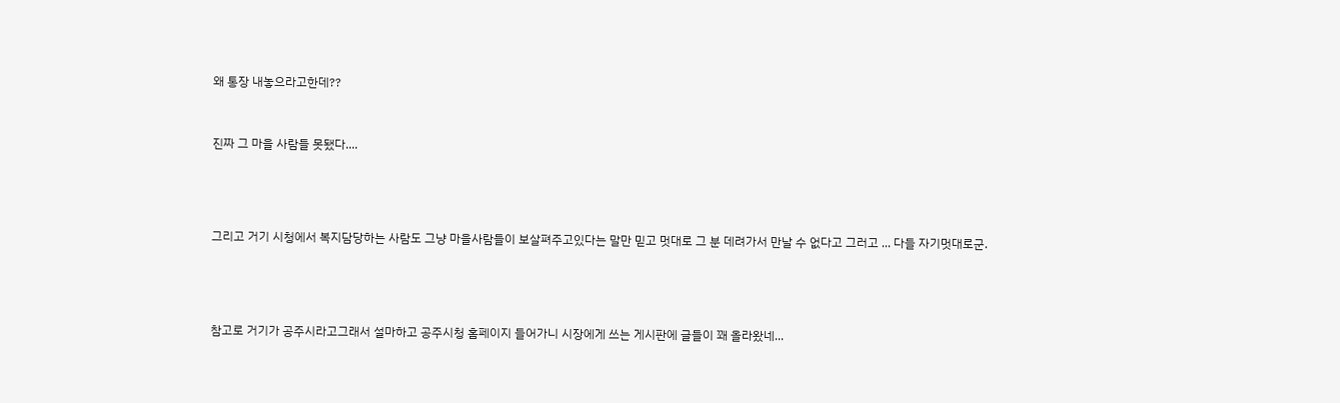왜 통장 내놓으라고한데??



진짜 그 마을 사람들 못됐다....





그리고 거기 시청에서 복지담당하는 사람도 그냥 마을사람들이 보살펴주고있다는 말만 믿고 멋대로 그 분 데려가서 만날 수 없다고 그러고 ... 다들 자기멋대로군.





참고로 거기가 공주시라고그래서 설마하고 공주시청 홈페이지 들어가니 시장에게 쓰는 게시판에 글들이 꽤 올라왔네...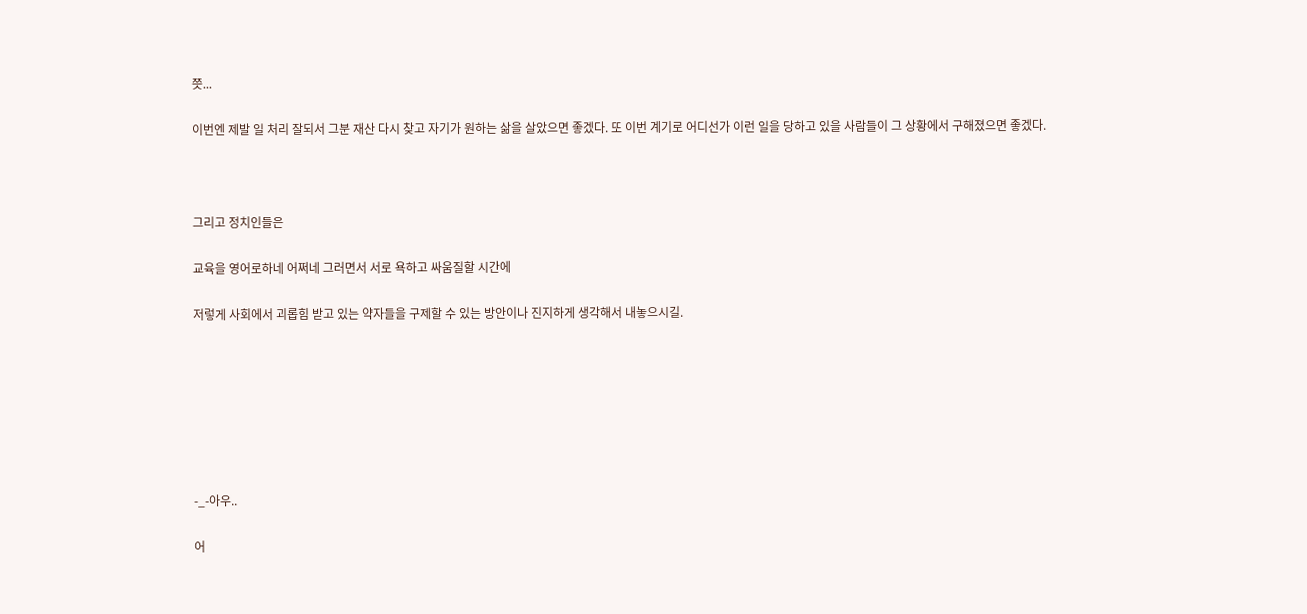쯧...

이번엔 제발 일 처리 잘되서 그분 재산 다시 찾고 자기가 원하는 삶을 살았으면 좋겠다. 또 이번 계기로 어디선가 이런 일을 당하고 있을 사람들이 그 상황에서 구해졌으면 좋겠다.



그리고 정치인들은

교육을 영어로하네 어쩌네 그러면서 서로 욕하고 싸움질할 시간에

저렇게 사회에서 괴롭힘 받고 있는 약자들을 구제할 수 있는 방안이나 진지하게 생각해서 내놓으시길.







-_-아우..

어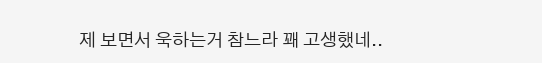제 보면서 욱하는거 참느라 꽤 고생했네..